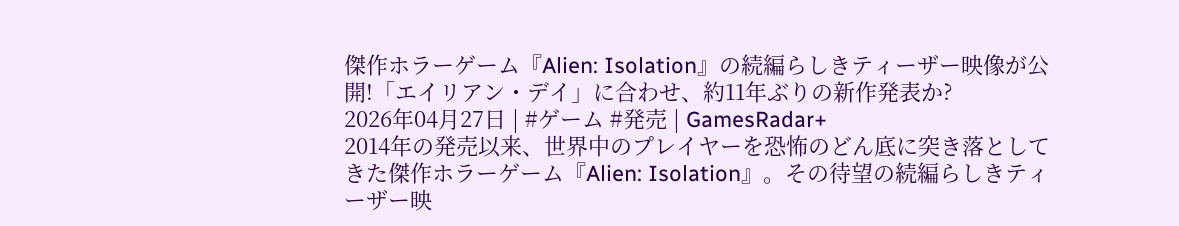傑作ホラーゲーム『Alien: Isolation』の続編らしきティーザー映像が公開!「エイリアン・デイ」に合わせ、約11年ぶりの新作発表か?
2026年04月27日 | #ゲーム #発売 | GamesRadar+
2014年の発売以来、世界中のプレイヤーを恐怖のどん底に突き落としてきた傑作ホラーゲーム『Alien: Isolation』。その待望の続編らしきティーザー映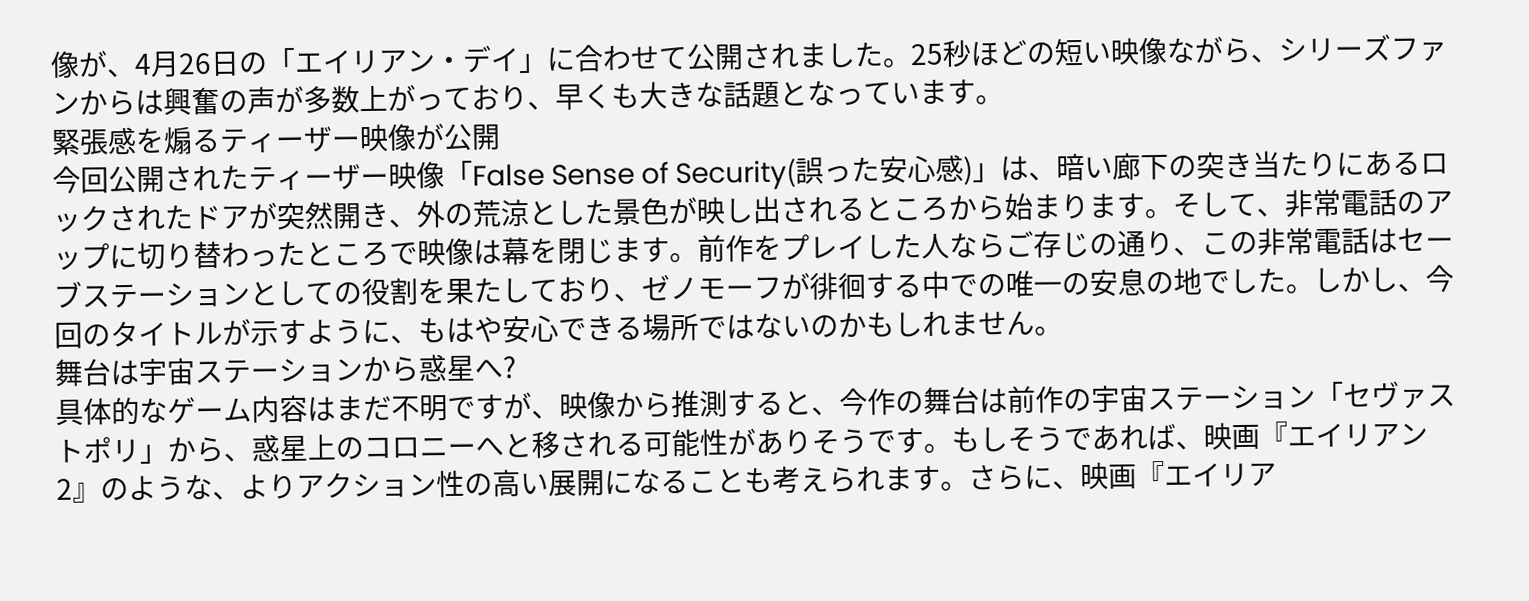像が、4月26日の「エイリアン・デイ」に合わせて公開されました。25秒ほどの短い映像ながら、シリーズファンからは興奮の声が多数上がっており、早くも大きな話題となっています。
緊張感を煽るティーザー映像が公開
今回公開されたティーザー映像「False Sense of Security(誤った安心感)」は、暗い廊下の突き当たりにあるロックされたドアが突然開き、外の荒涼とした景色が映し出されるところから始まります。そして、非常電話のアップに切り替わったところで映像は幕を閉じます。前作をプレイした人ならご存じの通り、この非常電話はセーブステーションとしての役割を果たしており、ゼノモーフが徘徊する中での唯一の安息の地でした。しかし、今回のタイトルが示すように、もはや安心できる場所ではないのかもしれません。
舞台は宇宙ステーションから惑星へ?
具体的なゲーム内容はまだ不明ですが、映像から推測すると、今作の舞台は前作の宇宙ステーション「セヴァストポリ」から、惑星上のコロニーへと移される可能性がありそうです。もしそうであれば、映画『エイリアン2』のような、よりアクション性の高い展開になることも考えられます。さらに、映画『エイリア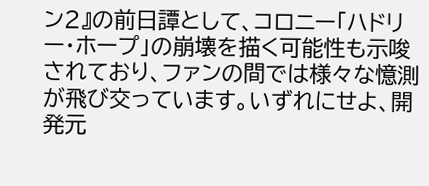ン2』の前日譚として、コロニー「ハドリー・ホープ」の崩壊を描く可能性も示唆されており、ファンの間では様々な憶測が飛び交っています。いずれにせよ、開発元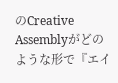のCreative Assemblyがどのような形で『エイ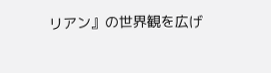リアン』の世界観を広げ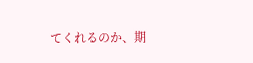てくれるのか、期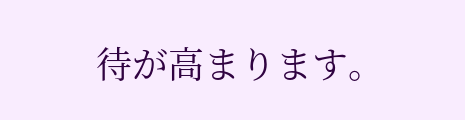待が高まります。